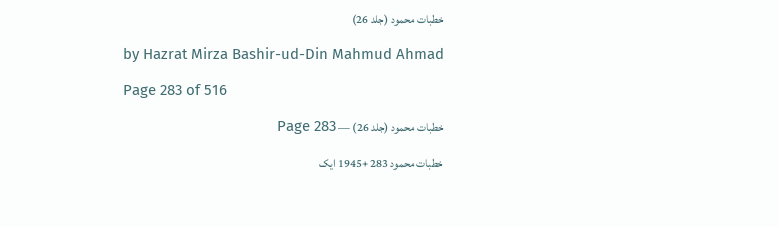خطبات محمود (جلد 26)

by Hazrat Mirza Bashir-ud-Din Mahmud Ahmad

Page 283 of 516

خطبات محمود (جلد 26) — Page 283

خطبات محمود 283 +1945 ایک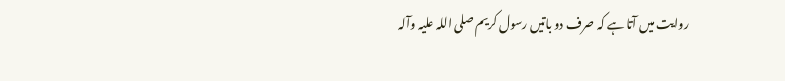روایت میں آتا ہے کہ صرف دو باتیں رسول کریم صلی اللہ علیہ وآلہ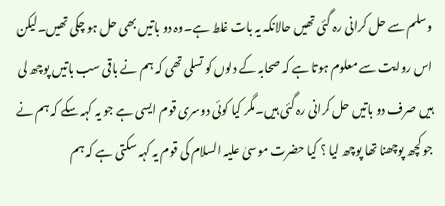وسلم سے حل کرانی رہ گئی تھیں حالانکہ یہ بات غلط ہے۔وہ دو باتیں بھی حل ہو چکی تھیں۔لیکن اس روایت سے معلوم ہوتا ہے کہ صحابہ کے دلوں کو تسلی تھی کہ ہم نے باقی سب باتیں پوچھ لی ہیں صرف دو باتیں حل کرانی رہ گئی ہیں۔مگر کیا کوئی دوسری قوم ایسی ہے جو یہ کہہ سکے کہ ہم نے جو کچھ پوچھنا تھا پوچھ لیا ؟ کیا حضرت موسیٰ علیہ السلام کی قوم یہ کہہ سکتی ہے کہ ہم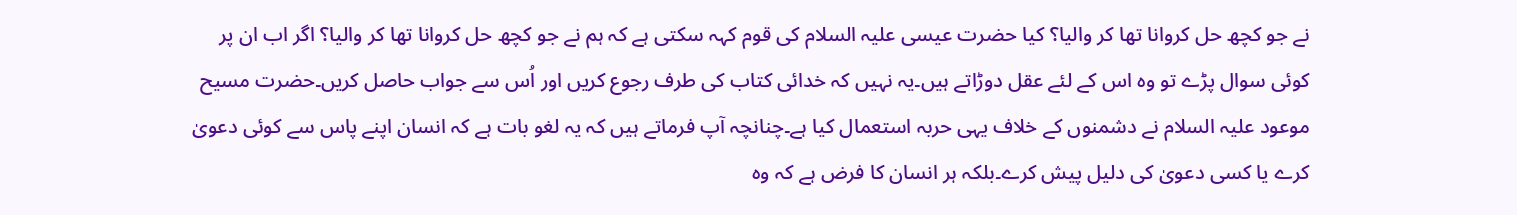نے جو کچھ حل کروانا تھا کر والیا؟ کیا حضرت عیسی علیہ السلام کی قوم کہہ سکتی ہے کہ ہم نے جو کچھ حل کروانا تھا کر والیا؟ اگر اب ان پر کوئی سوال پڑے تو وہ اس کے لئے عقل دوڑاتے ہیں۔یہ نہیں کہ خدائی کتاب کی طرف رجوع کریں اور اُس سے جواب حاصل کریں۔حضرت مسیح موعود علیہ السلام نے دشمنوں کے خلاف یہی حربہ استعمال کیا ہے۔چنانچہ آپ فرماتے ہیں کہ یہ لغو بات ہے کہ انسان اپنے پاس سے کوئی دعویٰ کرے یا کسی دعویٰ کی دلیل پیش کرے۔بلکہ ہر انسان کا فرض ہے کہ وہ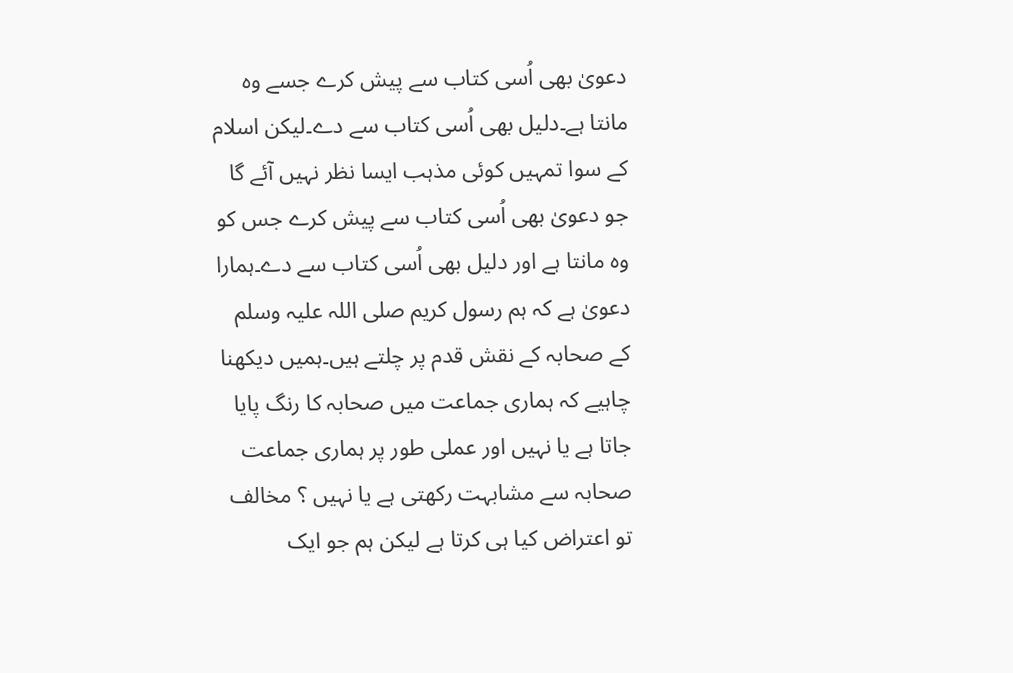دعویٰ بھی اُسی کتاب سے پیش کرے جسے وہ مانتا ہے۔دلیل بھی اُسی کتاب سے دے۔لیکن اسلام کے سوا تمہیں کوئی مذہب ایسا نظر نہیں آئے گا جو دعویٰ بھی اُسی کتاب سے پیش کرے جس کو وہ مانتا ہے اور دلیل بھی اُسی کتاب سے دے۔ہمارا دعویٰ ہے کہ ہم رسول کریم صلی اللہ علیہ وسلم کے صحابہ کے نقش قدم پر چلتے ہیں۔ہمیں دیکھنا چاہیے کہ ہماری جماعت میں صحابہ کا رنگ پایا جاتا ہے یا نہیں اور عملی طور پر ہماری جماعت صحابہ سے مشابہت رکھتی ہے یا نہیں ؟ مخالف تو اعتراض کیا ہی کرتا ہے لیکن ہم جو ایک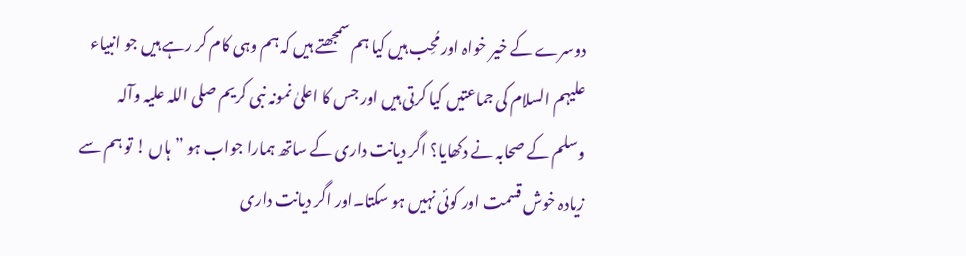دوسرے کے خیر خواہ اور مُحِب ہیں کیا ہم سمجھتے ہیں کہ ہم وہی کام کر رہے ہیں جو انبیاء علیہم السلام کی جماعتیں کیا کرتی ہیں اور جس کا اعلیٰ نمونہ نبی کریم صلی اللہ علیہ وآلہ وسلم کے صحابہ نے دکھایا؟ اگر دیانت داری کے ساتھ ہمارا جواب ہو ”ہاں ! تو ہم سے زیادہ خوش قسمت اور کوئی نہیں ہو سکتا۔اور اگر دیانت داری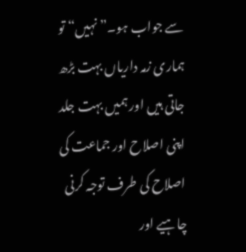سے جواب ہو۔”نہیں“ تو ہماری زمہ داریاں بہت بڑھ جاتی ہیں اور ہمیں بہت جلد اپنی اصلاح اور جماعت کی اصلاح کی طرف توجہ کرنی چاہیے اور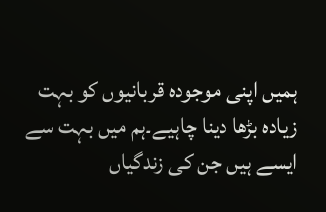ہمیں اپنی موجودہ قربانیوں کو بہت زیادہ بڑھا دینا چاہیے۔ہم میں بہت سے ایسے ہیں جن کی زندگیاں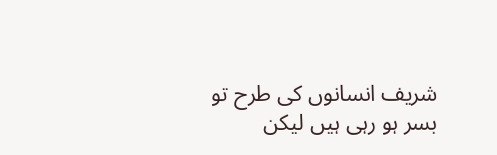شریف انسانوں کی طرح تو بسر ہو رہی ہیں لیکن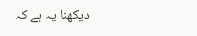دیکھنا یہ ہے کہ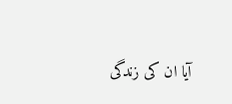آیا ان کی زندگی